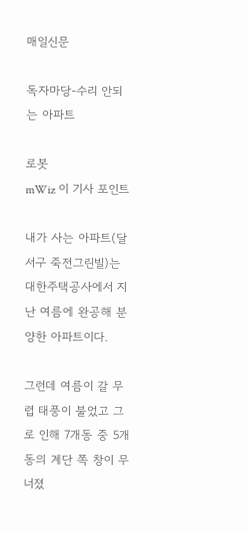매일신문

독자마당-수리 안되는 아파트

로봇
mWiz 이 기사 포인트

내가 사는 아파트(달서구 죽전그린빌)는 대한주택공사에서 지난 여름에 완공해 분양한 아파트이다.

그런데 여름이 갈 무렵 태풍이 불었고 그로 인해 7개동 중 5개동의 계단 쪽 창이 무너졌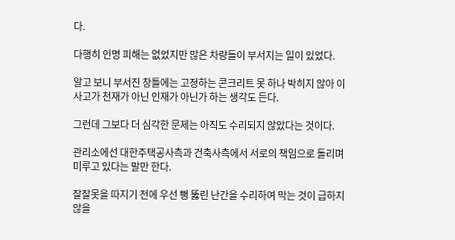다.

다행히 인명 피해는 없었지만 많은 차량들이 부서지는 일이 있었다.

알고 보니 부서진 창틀에는 고정하는 콘크리트 못 하나 박히지 않아 이 사고가 천재가 아닌 인재가 아닌가 하는 생각도 든다.

그런데 그보다 더 심각한 문제는 아직도 수리되지 않았다는 것이다.

관리소에선 대한주택공사측과 건축사측에서 서로의 책임으로 돌리며 미루고 있다는 말만 한다.

잘잘못을 따지기 전에 우선 뻥 뚫린 난간을 수리하여 막는 것이 급하지 않을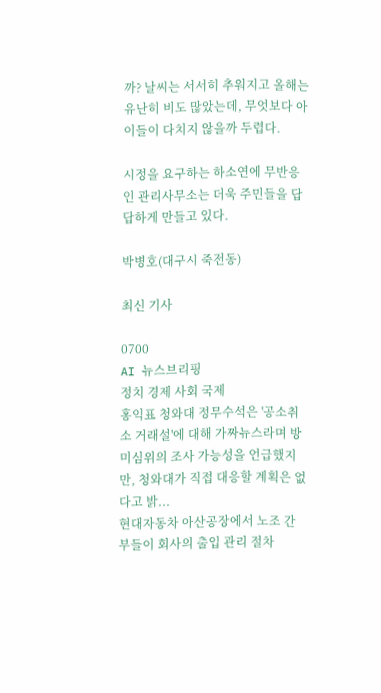까? 날씨는 서서히 추워지고 올해는 유난히 비도 많았는데, 무엇보다 아이들이 다치지 않을까 두렵다.

시정을 요구하는 하소연에 무반응인 관리사무소는 더욱 주민들을 답답하게 만들고 있다.

박병호(대구시 죽전동)

최신 기사

0700
AI 뉴스브리핑
정치 경제 사회 국제
홍익표 청와대 정무수석은 '공소취소 거래설'에 대해 가짜뉴스라며 방미심위의 조사 가능성을 언급했지만, 청와대가 직접 대응할 계획은 없다고 밝...
현대자동차 아산공장에서 노조 간부들이 회사의 출입 관리 절차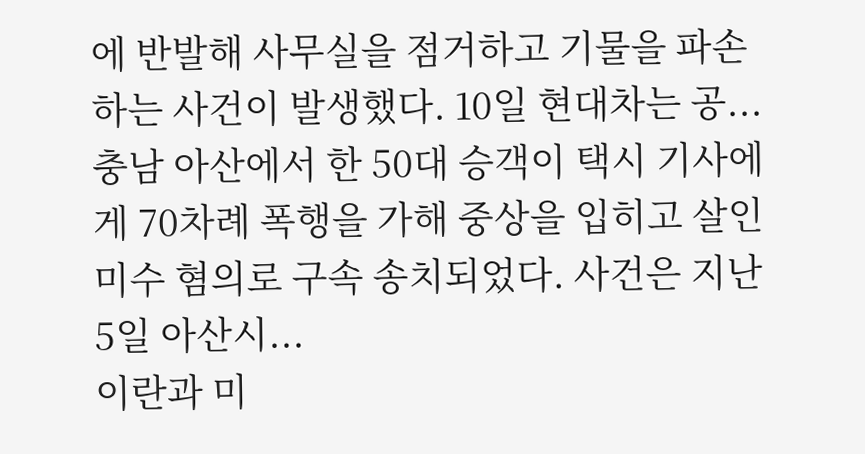에 반발해 사무실을 점거하고 기물을 파손하는 사건이 발생했다. 10일 현대차는 공...
충남 아산에서 한 50대 승객이 택시 기사에게 70차례 폭행을 가해 중상을 입히고 살인미수 혐의로 구속 송치되었다. 사건은 지난 5일 아산시...
이란과 미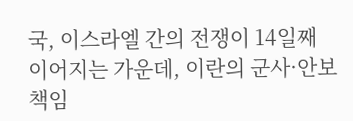국, 이스라엘 간의 전쟁이 14일째 이어지는 가운데, 이란의 군사·안보 책임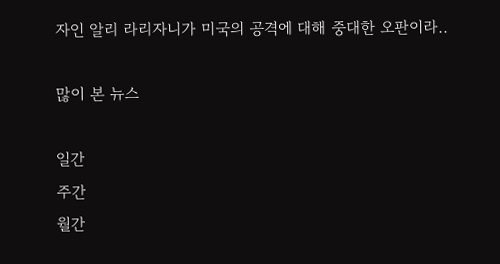자인 알리 라리자니가 미국의 공격에 대해 중대한 오판이라..

많이 본 뉴스

일간
주간
월간